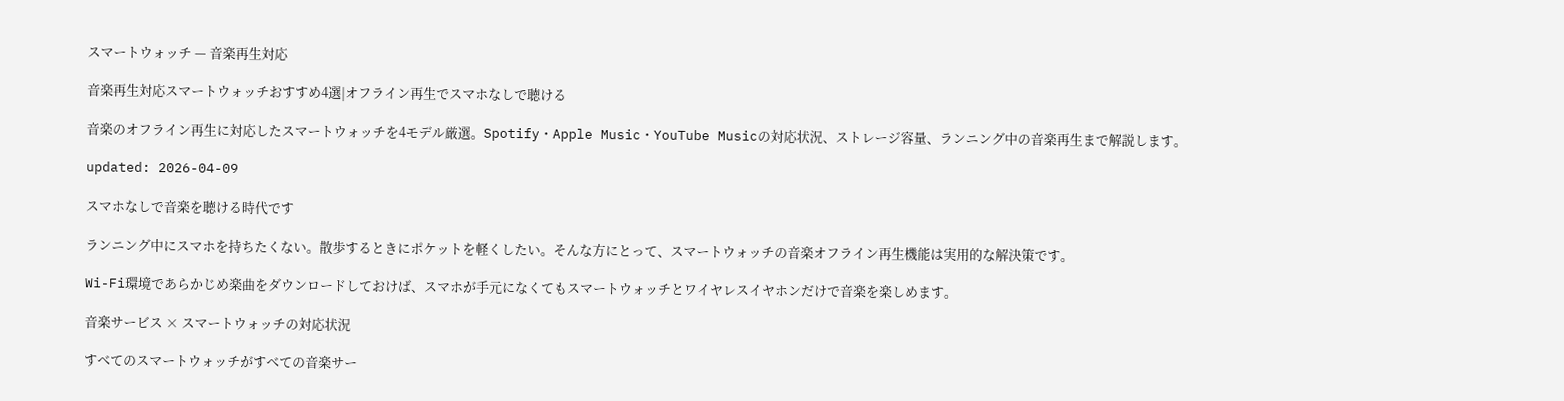スマートウォッチ — 音楽再生対応

音楽再生対応スマートウォッチおすすめ4選|オフライン再生でスマホなしで聴ける

音楽のオフライン再生に対応したスマートウォッチを4モデル厳選。Spotify・Apple Music・YouTube Musicの対応状況、ストレージ容量、ランニング中の音楽再生まで解説します。

updated: 2026-04-09

スマホなしで音楽を聴ける時代です

ランニング中にスマホを持ちたくない。散歩するときにポケットを軽くしたい。そんな方にとって、スマートウォッチの音楽オフライン再生機能は実用的な解決策です。

Wi-Fi環境であらかじめ楽曲をダウンロードしておけば、スマホが手元になくてもスマートウォッチとワイヤレスイヤホンだけで音楽を楽しめます。

音楽サービス × スマートウォッチの対応状況

すべてのスマートウォッチがすべての音楽サー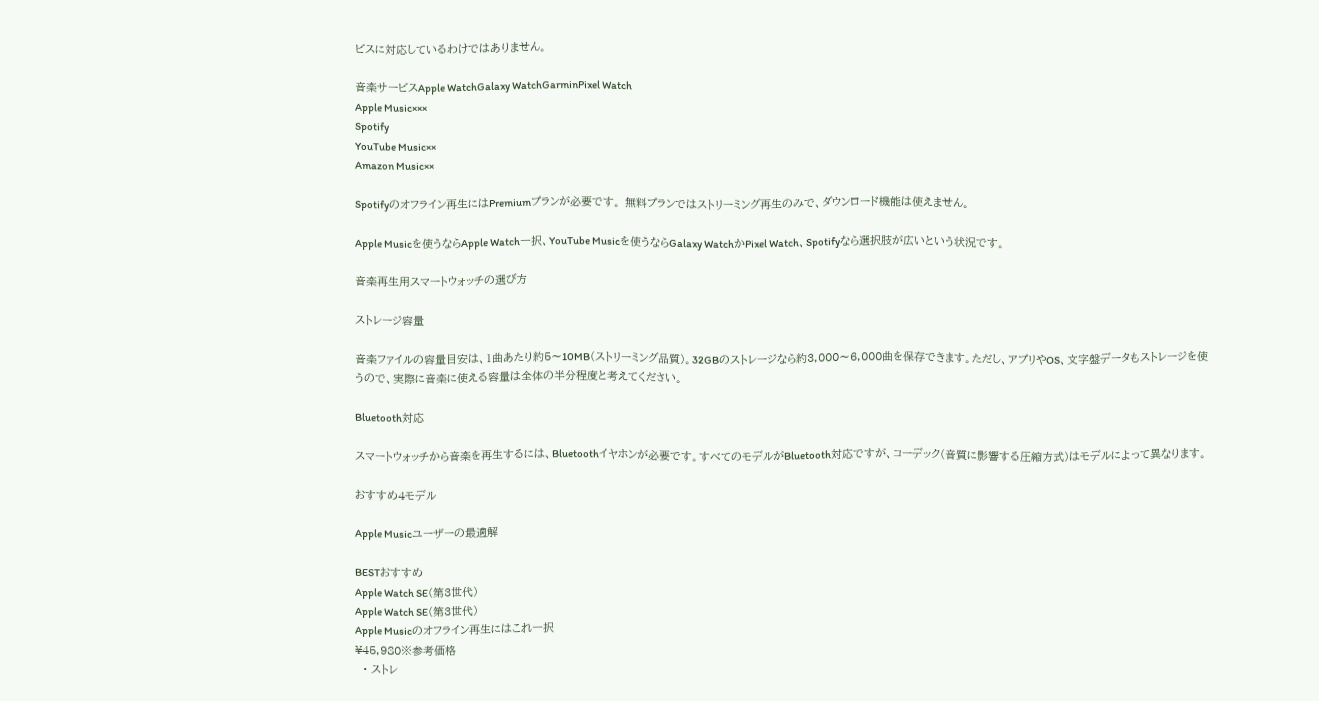ビスに対応しているわけではありません。

音楽サービスApple WatchGalaxy WatchGarminPixel Watch
Apple Music×××
Spotify
YouTube Music××
Amazon Music××

Spotifyのオフライン再生にはPremiumプランが必要です。 無料プランではストリーミング再生のみで、ダウンロード機能は使えません。

Apple Musicを使うならApple Watch一択、YouTube Musicを使うならGalaxy WatchかPixel Watch、Spotifyなら選択肢が広いという状況です。

音楽再生用スマートウォッチの選び方

ストレージ容量

音楽ファイルの容量目安は、1曲あたり約5〜10MB(ストリーミング品質)。32GBのストレージなら約3,000〜6,000曲を保存できます。ただし、アプリやOS、文字盤データもストレージを使うので、実際に音楽に使える容量は全体の半分程度と考えてください。

Bluetooth対応

スマートウォッチから音楽を再生するには、Bluetoothイヤホンが必要です。すべてのモデルがBluetooth対応ですが、コーデック(音質に影響する圧縮方式)はモデルによって異なります。

おすすめ4モデル

Apple Musicユーザーの最適解

BESTおすすめ
Apple Watch SE(第3世代)
Apple Watch SE(第3世代)
Apple Musicのオフライン再生にはこれ一択
¥45,980※参考価格
  • ストレ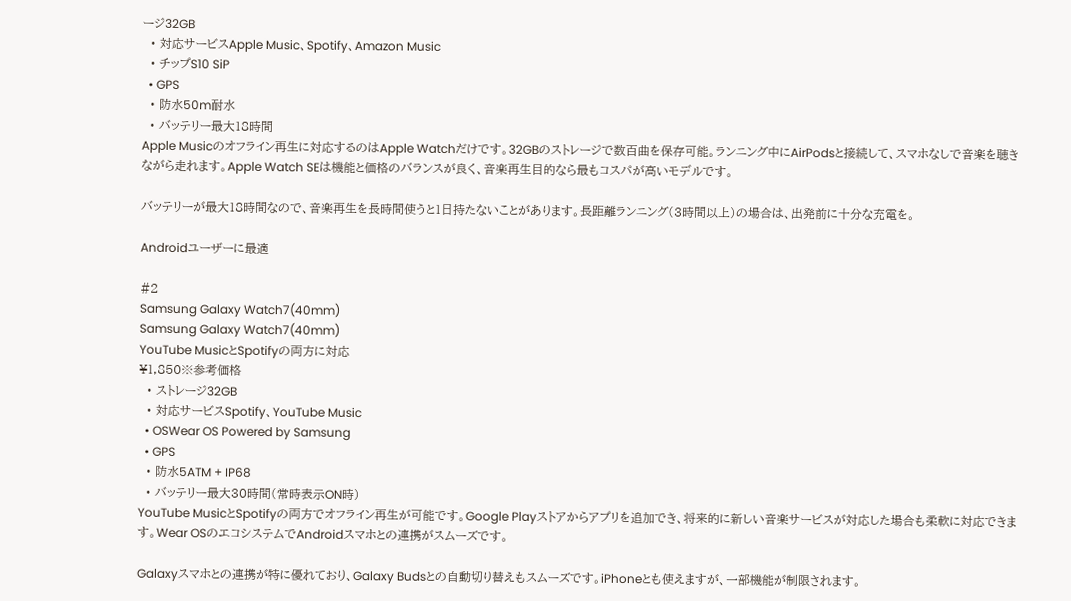ージ32GB
  • 対応サービスApple Music、Spotify、Amazon Music
  • チップS10 SiP
  • GPS
  • 防水50m耐水
  • バッテリー最大18時間
Apple Musicのオフライン再生に対応するのはApple Watchだけです。32GBのストレージで数百曲を保存可能。ランニング中にAirPodsと接続して、スマホなしで音楽を聴きながら走れます。Apple Watch SEは機能と価格のバランスが良く、音楽再生目的なら最もコスパが高いモデルです。

バッテリーが最大18時間なので、音楽再生を長時間使うと1日持たないことがあります。長距離ランニング(3時間以上)の場合は、出発前に十分な充電を。

Androidユーザーに最適

#2
Samsung Galaxy Watch7(40mm)
Samsung Galaxy Watch7(40mm)
YouTube MusicとSpotifyの両方に対応
¥1,850※参考価格
  • ストレージ32GB
  • 対応サービスSpotify、YouTube Music
  • OSWear OS Powered by Samsung
  • GPS
  • 防水5ATM + IP68
  • バッテリー最大30時間(常時表示ON時)
YouTube MusicとSpotifyの両方でオフライン再生が可能です。Google Playストアからアプリを追加でき、将来的に新しい音楽サービスが対応した場合も柔軟に対応できます。Wear OSのエコシステムでAndroidスマホとの連携がスムーズです。

Galaxyスマホとの連携が特に優れており、Galaxy Budsとの自動切り替えもスムーズです。iPhoneとも使えますが、一部機能が制限されます。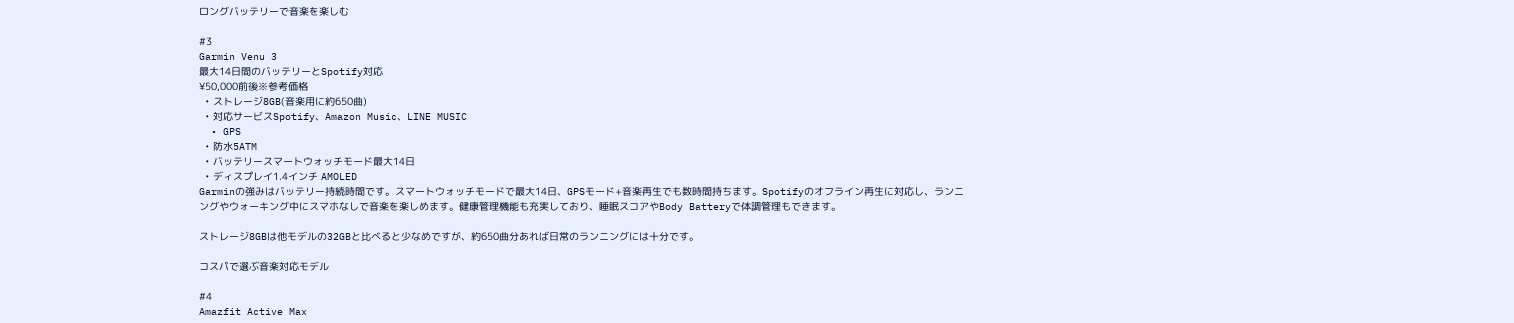ロングバッテリーで音楽を楽しむ

#3
Garmin Venu 3
最大14日間のバッテリーとSpotify対応
¥50,000前後※参考価格
  • ストレージ8GB(音楽用に約650曲)
  • 対応サービスSpotify、Amazon Music、LINE MUSIC
  • GPS
  • 防水5ATM
  • バッテリースマートウォッチモード最大14日
  • ディスプレイ1.4インチ AMOLED
Garminの強みはバッテリー持続時間です。スマートウォッチモードで最大14日、GPSモード+音楽再生でも数時間持ちます。Spotifyのオフライン再生に対応し、ランニングやウォーキング中にスマホなしで音楽を楽しめます。健康管理機能も充実しており、睡眠スコアやBody Batteryで体調管理もできます。

ストレージ8GBは他モデルの32GBと比べると少なめですが、約650曲分あれば日常のランニングには十分です。

コスパで選ぶ音楽対応モデル

#4
Amazfit Active Max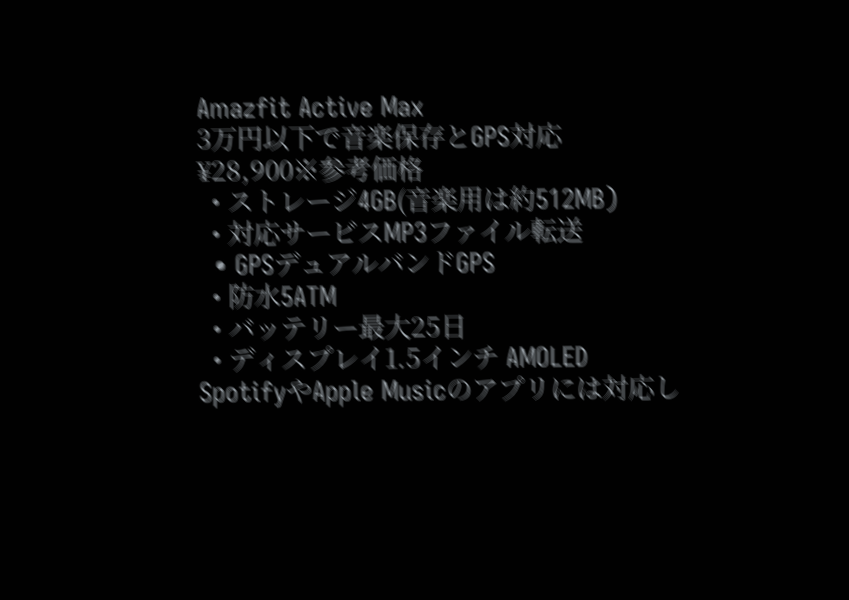Amazfit Active Max
3万円以下で音楽保存とGPS対応
¥28,900※参考価格
  • ストレージ4GB(音楽用は約512MB)
  • 対応サービスMP3ファイル転送
  • GPSデュアルバンドGPS
  • 防水5ATM
  • バッテリー最大25日
  • ディスプレイ1.5インチ AMOLED
SpotifyやApple Musicのアプリには対応し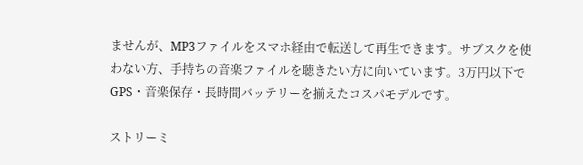ませんが、MP3ファイルをスマホ経由で転送して再生できます。サブスクを使わない方、手持ちの音楽ファイルを聴きたい方に向いています。3万円以下でGPS・音楽保存・長時間バッテリーを揃えたコスパモデルです。

ストリーミ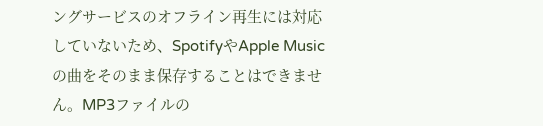ングサービスのオフライン再生には対応していないため、SpotifyやApple Musicの曲をそのまま保存することはできません。MP3ファイルの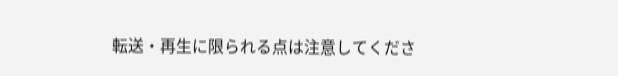転送・再生に限られる点は注意してくださ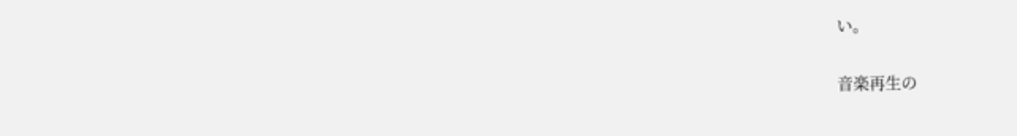い。

音楽再生の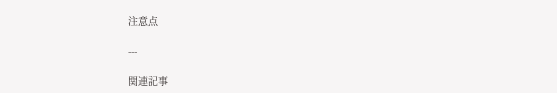注意点

---

関連記事